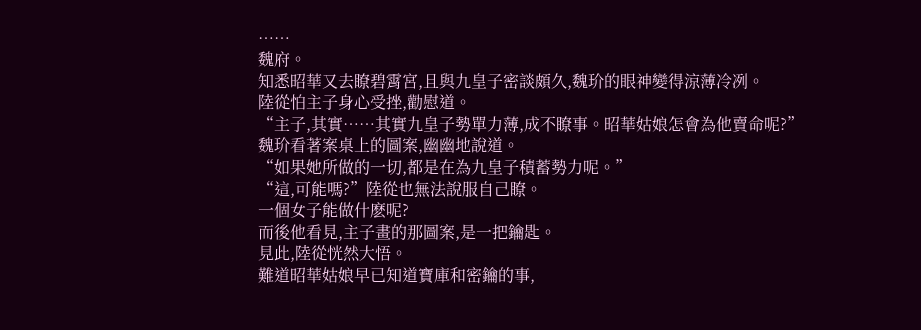……
魏府。
知悉昭華又去瞭碧霄宮,且與九皇子密談頗久,魏玠的眼神變得涼薄冷冽。
陸從怕主子身心受挫,勸慰道。
“主子,其實……其實九皇子勢單力薄,成不瞭事。昭華姑娘怎會為他賣命呢?”
魏玠看著案桌上的圖案,幽幽地說道。
“如果她所做的一切,都是在為九皇子積蓄勢力呢。”
“這,可能嗎?”陸從也無法說服自己瞭。
一個女子能做什麽呢?
而後他看見,主子畫的那圖案,是一把鑰匙。
見此,陸從恍然大悟。
難道昭華姑娘早已知道寶庫和密鑰的事,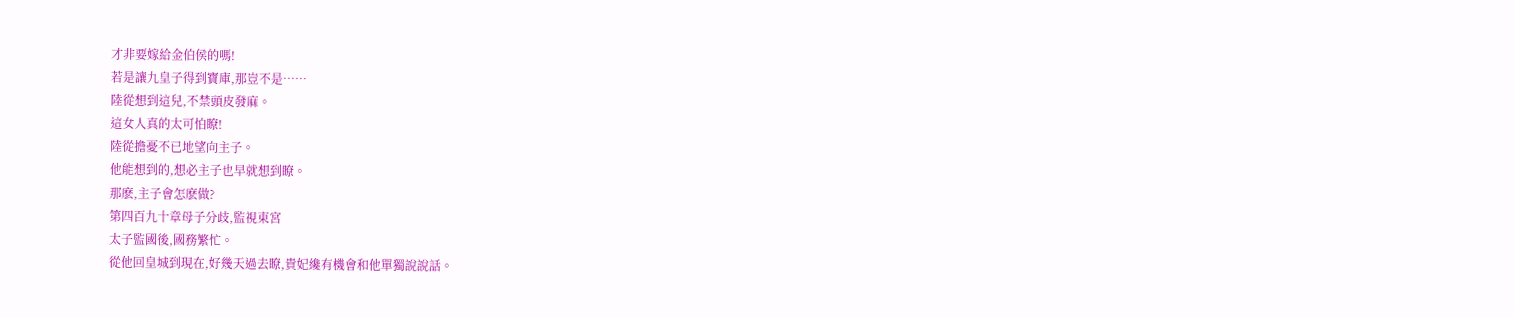才非要嫁給金伯侯的嗎!
若是讓九皇子得到寶庫,那豈不是……
陸從想到這兒,不禁頭皮發麻。
這女人真的太可怕瞭!
陸從擔憂不已地望向主子。
他能想到的,想必主子也早就想到瞭。
那麽,主子會怎麽做?
第四百九十章母子分歧,監視東宮
太子監國後,國務繁忙。
從他回皇城到現在,好幾天過去瞭,貴妃纔有機會和他單獨說說話。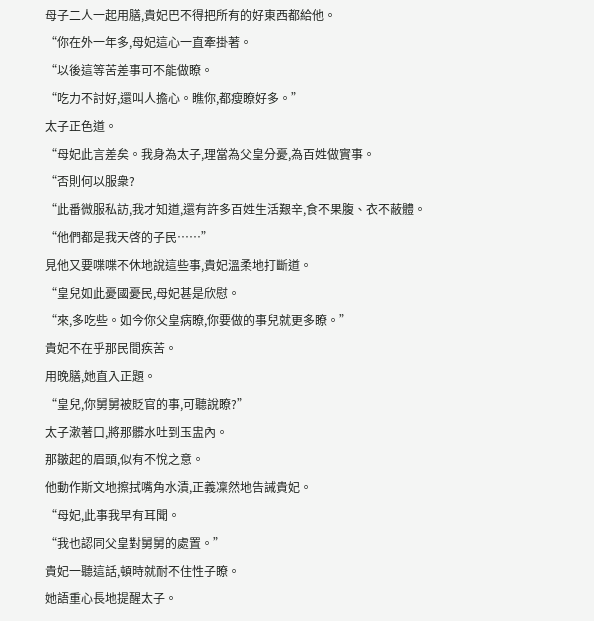母子二人一起用膳,貴妃巴不得把所有的好東西都給他。
“你在外一年多,母妃這心一直牽掛著。
“以後這等苦差事可不能做瞭。
“吃力不討好,還叫人擔心。瞧你,都瘦瞭好多。”
太子正色道。
“母妃此言差矣。我身為太子,理當為父皇分憂,為百姓做實事。
“否則何以服衆?
“此番微服私訪,我才知道,還有許多百姓生活艱辛,食不果腹、衣不蔽體。
“他們都是我天啓的子民……”
見他又要喋喋不休地說這些事,貴妃溫柔地打斷道。
“皇兒如此憂國憂民,母妃甚是欣慰。
“來,多吃些。如今你父皇病瞭,你要做的事兒就更多瞭。”
貴妃不在乎那民間疾苦。
用晚膳,她直入正題。
“皇兒,你舅舅被貶官的事,可聽說瞭?”
太子漱著口,將那髒水吐到玉盅內。
那皺起的眉頭,似有不悅之意。
他動作斯文地擦拭嘴角水漬,正義凜然地告誡貴妃。
“母妃,此事我早有耳聞。
“我也認同父皇對舅舅的處置。”
貴妃一聽這話,頓時就耐不住性子瞭。
她語重心長地提醒太子。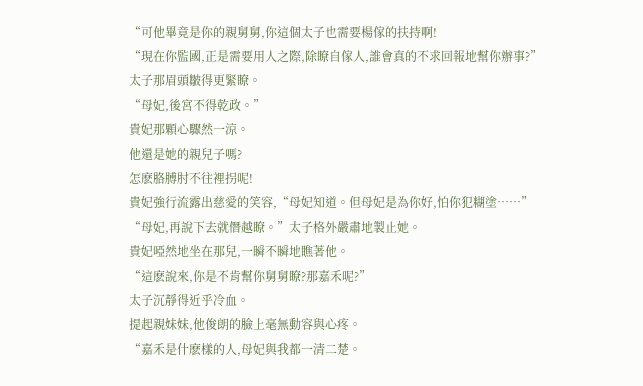“可他畢竟是你的親舅舅,你這個太子也需要楊傢的扶持啊!
“現在你監國,正是需要用人之際,除瞭自傢人,誰會真的不求回報地幫你辦事?”
太子那眉頭皺得更緊瞭。
“母妃,後宮不得乾政。”
貴妃那顆心驟然一涼。
他還是她的親兒子嗎?
怎麽胳膊肘不往裡拐呢!
貴妃強行流露出慈愛的笑容,“母妃知道。但母妃是為你好,怕你犯糊塗……”
“母妃,再說下去就僭越瞭。”太子格外嚴肅地製止她。
貴妃啞然地坐在那兒,一瞬不瞬地瞧著他。
“這麽說來,你是不肯幫你舅舅瞭?那嘉禾呢?”
太子沉靜得近乎冷血。
提起親妹妹,他俊朗的臉上毫無動容與心疼。
“嘉禾是什麽樣的人,母妃與我都一清二楚。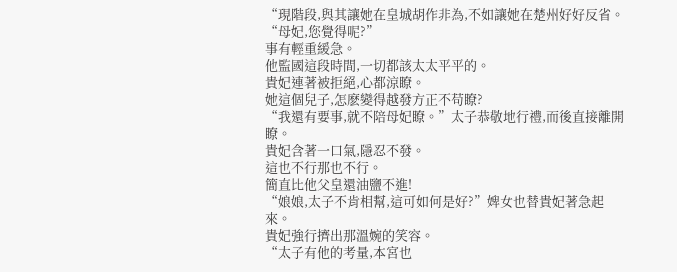“現階段,與其讓她在皇城胡作非為,不如讓她在楚州好好反省。
“母妃,您覺得呢?”
事有輕重緩急。
他監國這段時間,一切都該太太平平的。
貴妃連著被拒絕,心都涼瞭。
她這個兒子,怎麽變得越發方正不苟瞭?
“我還有要事,就不陪母妃瞭。”太子恭敬地行禮,而後直接離開瞭。
貴妃含著一口氣,隱忍不發。
這也不行那也不行。
簡直比他父皇還油鹽不進!
“娘娘,太子不肯相幫,這可如何是好?”婢女也替貴妃著急起來。
貴妃強行擠出那溫婉的笑容。
“太子有他的考量,本宮也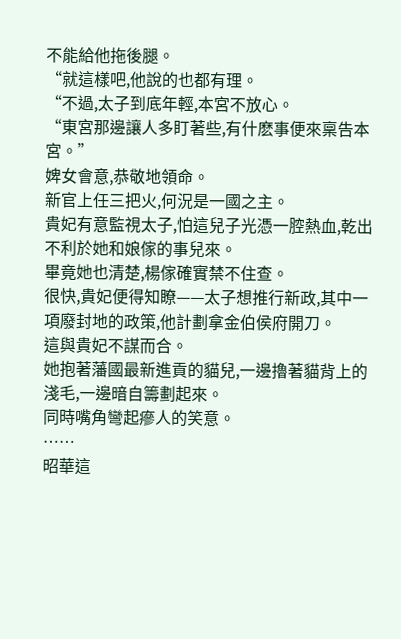不能給他拖後腿。
“就這樣吧,他說的也都有理。
“不過,太子到底年輕,本宮不放心。
“東宮那邊讓人多盯著些,有什麽事便來稟告本宮。”
婢女會意,恭敬地領命。
新官上任三把火,何況是一國之主。
貴妃有意監視太子,怕這兒子光憑一腔熱血,乾出不利於她和娘傢的事兒來。
畢竟她也清楚,楊傢確實禁不住查。
很快,貴妃便得知瞭——太子想推行新政,其中一項廢封地的政策,他計劃拿金伯侯府開刀。
這與貴妃不謀而合。
她抱著藩國最新進貢的貓兒,一邊擼著貓背上的淺毛,一邊暗自籌劃起來。
同時嘴角彎起瘮人的笑意。
……
昭華這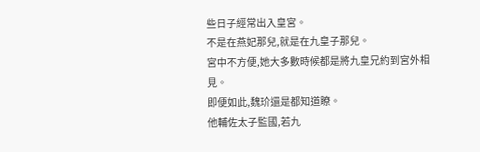些日子經常出入皇宮。
不是在燕妃那兒,就是在九皇子那兒。
宮中不方便,她大多數時候都是將九皇兄約到宮外相見。
即便如此,魏玠還是都知道瞭。
他輔佐太子監國,若九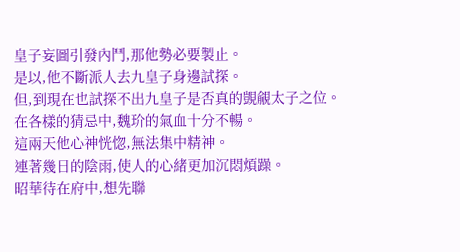皇子妄圖引發內鬥,那他勢必要製止。
是以,他不斷派人去九皇子身邊試探。
但,到現在也試探不出九皇子是否真的覬覦太子之位。
在各樣的猜忌中,魏玠的氣血十分不暢。
這兩天他心神恍惚,無法集中精神。
連著幾日的陰雨,使人的心緒更加沉悶煩躁。
昭華待在府中,想先聯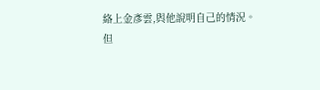絡上金彥雲,與他說明自己的情況。
但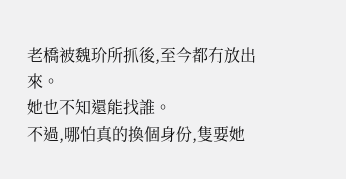老橋被魏玠所抓後,至今都冇放出來。
她也不知還能找誰。
不過,哪怕真的換個身份,隻要她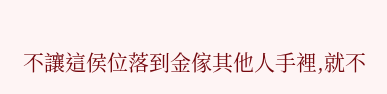不讓這侯位落到金傢其他人手裡,就不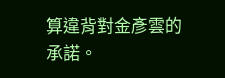算違背對金彥雲的承諾。